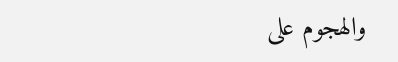والهجوم على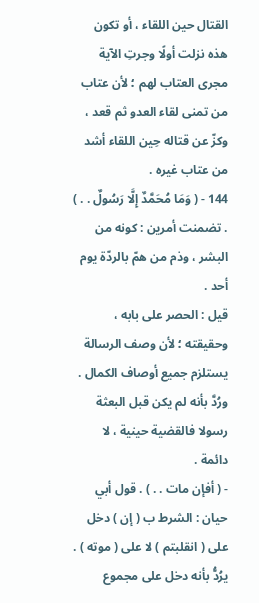القتال حين اللقاء ، أو تكون هذه نزلت أولًا وجرتِ الآية مجرى العتاب لهم ؛ لأن عتاب من تمنى لقاء العدو ثم قعد ، وكزّ عن قتاله حِين اللقاء أشد من عتاب غيره .
144 - ( وَمَا مُحَمَّدٌ إِلَّا رَسُولٌ . . ) . تضمنت أمرين : كونه من البشر ، وذم من همّ بالردّة يوم أحد .
قيل : الحصر على بابه ، وحقيقته ؛ لأن وصف الرسالة يستلزم جميع أوصاف الكمال . ورُدَّ بأنه لم يكن قبل البعثة رسولا فالقضية حينية ، لا دائمة .
- ( أفإن مات . . ) . قول أبي حيان : الشرط ب ( إن ) دخل على ( انقلبتم ) لا على ( موته ) . يرُدُّ بأنه دخل على مجموع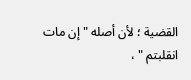القضية ؛ لأن أصله " إن مات انقلبتم " ،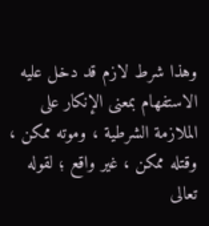وهذا شرط لازم قد دخل عليه الاستفهام بمعنى الإنكار على الملازمة الشرطية ، وموته ممكن ، وقتله ممكن ، غير واقع ؛ لقوله تعالى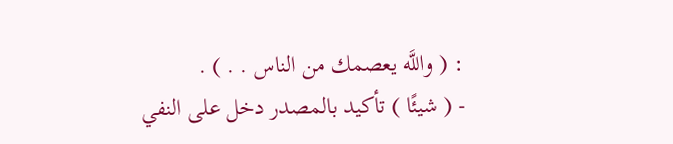: ( واللَّه يعصمك من الناس . . ) .
- ( شيئًا ) تأكيد بالمصدر دخل على النفي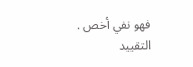فهو نفي أخص .
التقييد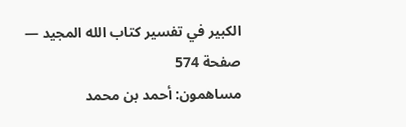الكبير في تفسير كتاب الله المجيد — صفحة 574
مساهمون: أحمد بن محمد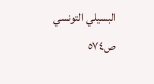البسيلي التونسي
ص٥٧٤